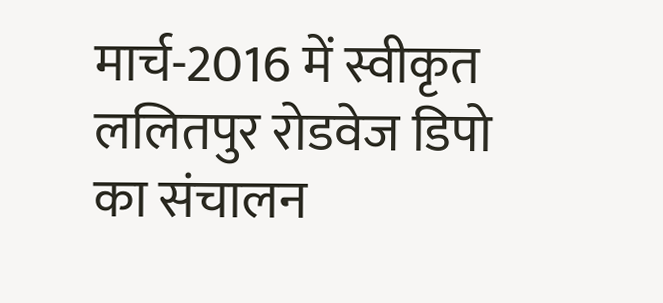मार्च-2016 में स्वीकृत ललितपुर रोडवेज डिपो का संचालन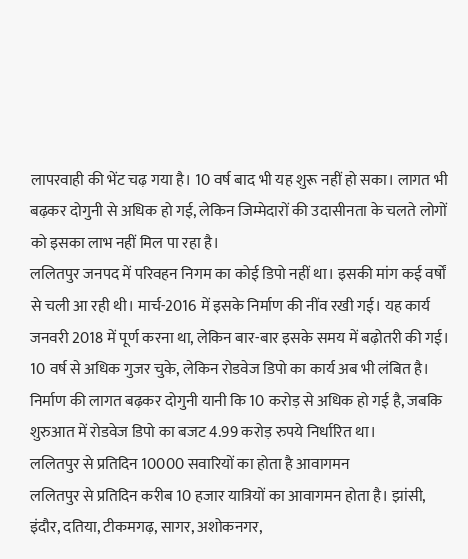लापरवाही की भेंट चढ़ गया है। 10 वर्ष बाद भी यह शुरू नहीं हो सका। लागत भी बढ़कर दोगुनी से अधिक हो गई, लेकिन जिम्मेदारों की उदासीनता के चलते लोगों को इसका लाभ नहीं मिल पा रहा है।
ललितपुर जनपद में परिवहन निगम का कोई डिपो नहीं था। इसकी मांग कई वर्षों से चली आ रही थी। मार्च-2016 में इसके निर्माण की नींव रखी गई। यह कार्य जनवरी 2018 में पूर्ण करना था, लेकिन बार-बार इसके समय में बढ़ोतरी की गई। 10 वर्ष से अधिक गुजर चुके, लेकिन रोडवेज डिपो का कार्य अब भी लंबित है। निर्माण की लागत बढ़कर दोगुनी यानी कि 10 करोड़ से अधिक हो गई है, जबकि शुरुआत में रोडवेज डिपो का बजट 4.99 करोड़ रुपये निर्धारित था।
ललितपुर से प्रतिदिन 10000 सवारियों का होता है आवागमन
ललितपुर से प्रतिदिन करीब 10 हजार यात्रियों का आवागमन होता है। झांसी, इंदौर, दतिया, टीकमगढ़, सागर, अशोकनगर,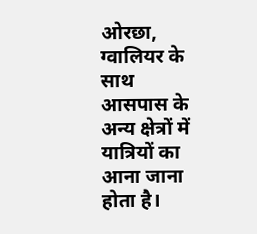ओरछा, ग्वालियर के साथ आसपास के अन्य क्षेत्रों में यात्रियों का आना जाना होता है।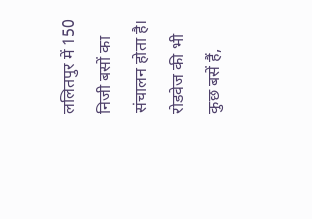ललितपुर में 150 निजी बसों का संचालन होता है। रोडवेज की भी कुछ बसें हैं,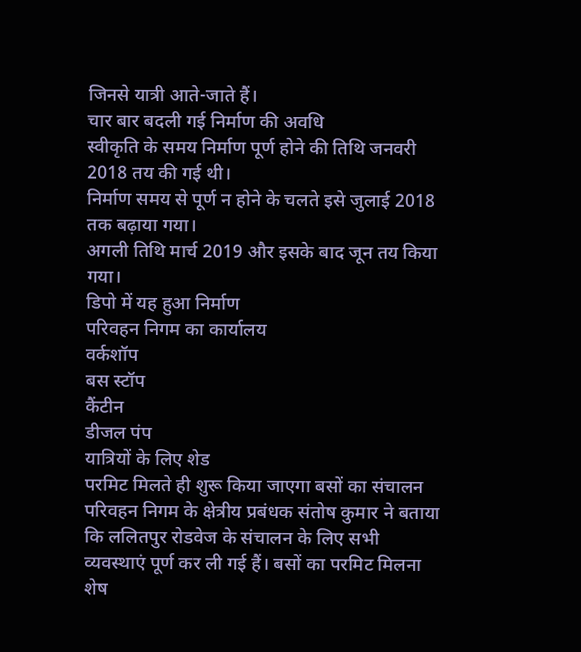जिनसे यात्री आते-जाते हैं।
चार बार बदली गई निर्माण की अवधि
स्वीकृति के समय निर्माण पूर्ण होने की तिथि जनवरी 2018 तय की गई थी।
निर्माण समय से पूर्ण न होने के चलते इसे जुलाई 2018 तक बढ़ाया गया।
अगली तिथि मार्च 2019 और इसके बाद जून तय किया गया।
डिपो में यह हुआ निर्माण
परिवहन निगम का कार्यालय
वर्कशॉप
बस स्टॉप
कैंटीन
डीजल पंप
यात्रियों के लिए शेड
परमिट मिलते ही शुरू किया जाएगा बसों का संचालन
परिवहन निगम के क्षेत्रीय प्रबंधक संतोष कुमार ने बताया कि ललितपुर रोडवेज के संचालन के लिए सभी व्यवस्थाएं पूर्ण कर ली गई हैं। बसों का परमिट मिलना शेष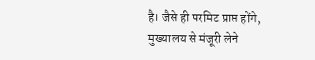है। जैसे ही परमिट प्राप्त होंगे, मुख्यालय से मंजूरी लेने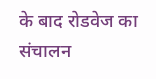के बाद रोडवेज का संचालन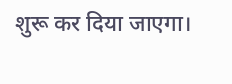शुरू कर दिया जाएगा।